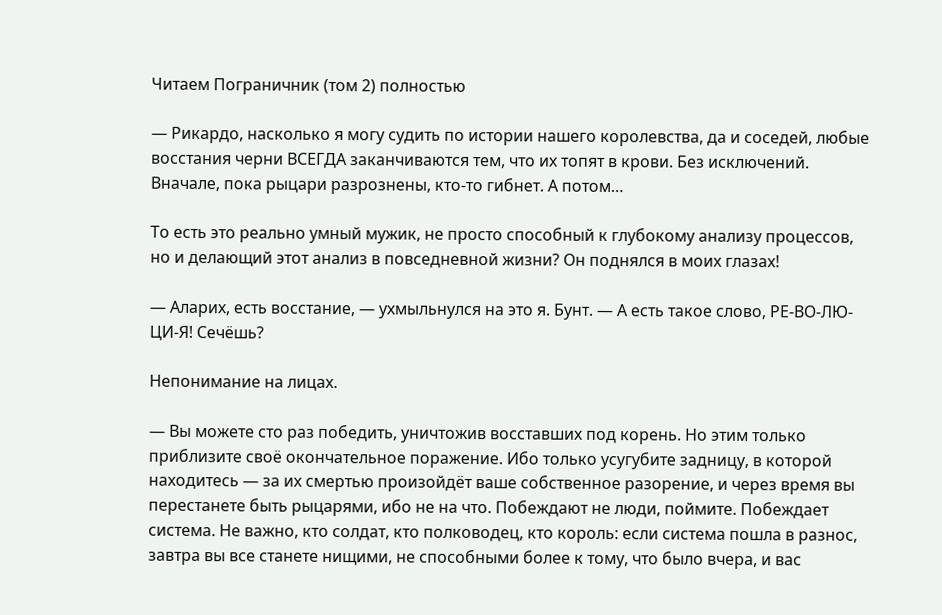Читаем Пограничник (том 2) полностью

— Рикардо, насколько я могу судить по истории нашего королевства, да и соседей, любые восстания черни ВСЕГДА заканчиваются тем, что их топят в крови. Без исключений. Вначале, пока рыцари разрознены, кто-то гибнет. А потом…

То есть это реально умный мужик, не просто способный к глубокому анализу процессов, но и делающий этот анализ в повседневной жизни? Он поднялся в моих глазах!

— Аларих, есть восстание, — ухмыльнулся на это я. Бунт. — А есть такое слово, РЕ-ВО-ЛЮ-ЦИ-Я! Сечёшь?

Непонимание на лицах.

— Вы можете сто раз победить, уничтожив восставших под корень. Но этим только приблизите своё окончательное поражение. Ибо только усугубите задницу, в которой находитесь — за их смертью произойдёт ваше собственное разорение, и через время вы перестанете быть рыцарями, ибо не на что. Побеждают не люди, поймите. Побеждает система. Не важно, кто солдат, кто полководец, кто король: если система пошла в разнос, завтра вы все станете нищими, не способными более к тому, что было вчера, и вас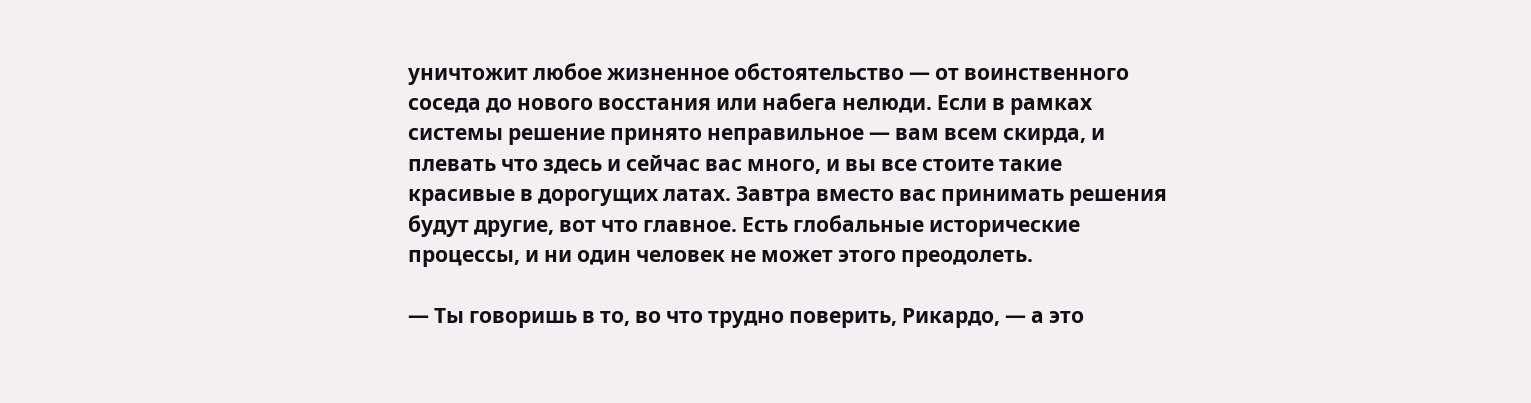уничтожит любое жизненное обстоятельство — от воинственного соседа до нового восстания или набега нелюди. Если в рамках системы решение принято неправильное — вам всем скирда, и плевать что здесь и сейчас вас много, и вы все стоите такие красивые в дорогущих латах. Завтра вместо вас принимать решения будут другие, вот что главное. Есть глобальные исторические процессы, и ни один человек не может этого преодолеть.

— Ты говоришь в то, во что трудно поверить, Рикардо, — а это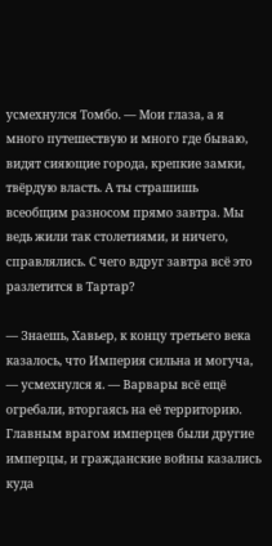усмехнулся Томбо. — Мои глаза, а я много путешествую и много где бываю, видят сияющие города, крепкие замки, твёрдую власть. А ты страшишь всеобщим разносом прямо завтра. Мы ведь жили так столетиями, и ничего, справлялись. С чего вдруг завтра всё это разлетится в Тартар?

— Знаешь, Хавьер, к концу третьего века казалось, что Империя сильна и могуча, — усмехнулся я. — Варвары всё ещё огребали, вторгаясь на её территорию. Главным врагом имперцев были другие имперцы, и гражданские войны казались куда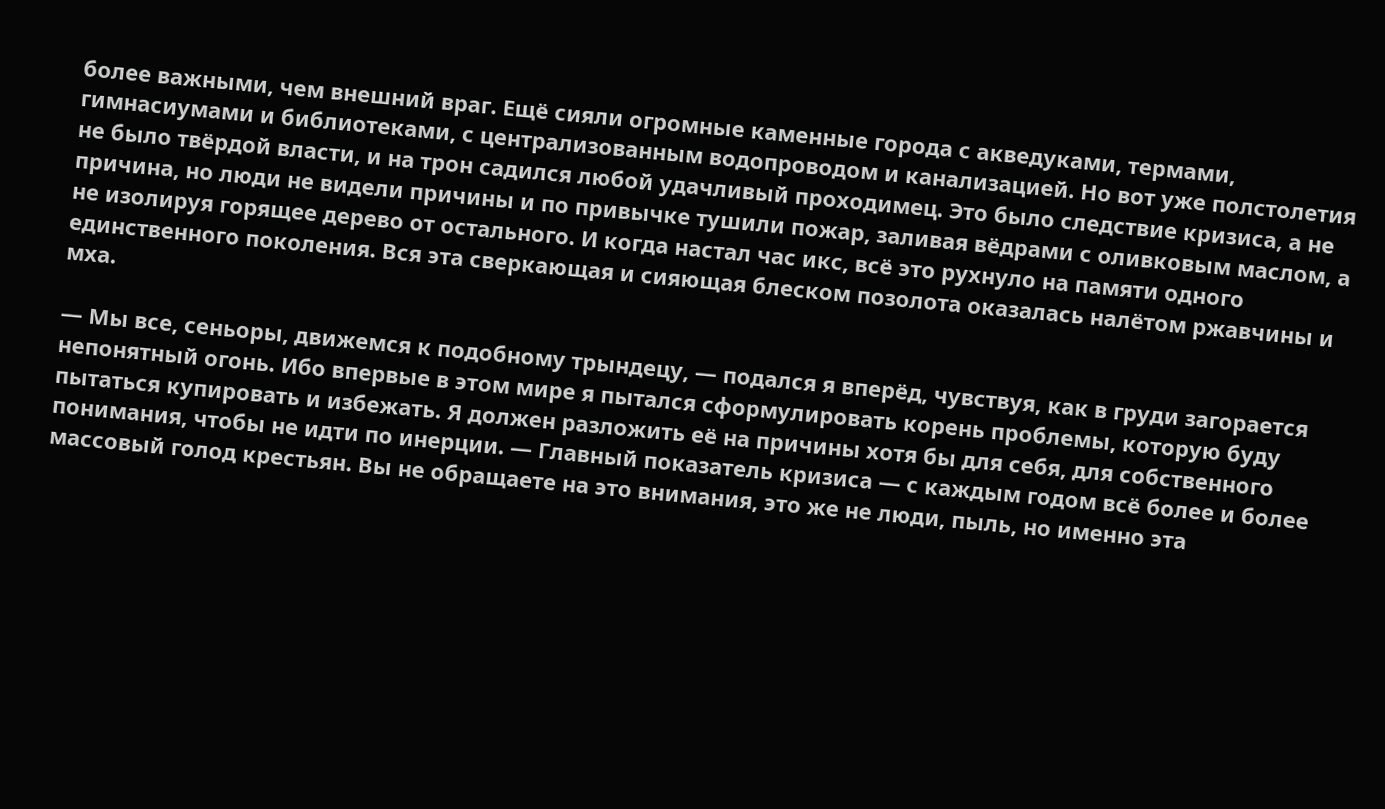более важными, чем внешний враг. Ещё сияли огромные каменные города с акведуками, термами, гимнасиумами и библиотеками, с централизованным водопроводом и канализацией. Но вот уже полстолетия не было твёрдой власти, и на трон садился любой удачливый проходимец. Это было следствие кризиса, а не причина, но люди не видели причины и по привычке тушили пожар, заливая вёдрами с оливковым маслом, а не изолируя горящее дерево от остального. И когда настал час икс, всё это рухнуло на памяти одного единственного поколения. Вся эта сверкающая и сияющая блеском позолота оказалась налётом ржавчины и мха.

— Мы все, сеньоры, движемся к подобному трындецу, — подался я вперёд, чувствуя, как в груди загорается непонятный огонь. Ибо впервые в этом мире я пытался сформулировать корень проблемы, которую буду пытаться купировать и избежать. Я должен разложить её на причины хотя бы для себя, для собственного понимания, чтобы не идти по инерции. — Главный показатель кризиса — с каждым годом всё более и более массовый голод крестьян. Вы не обращаете на это внимания, это же не люди, пыль, но именно эта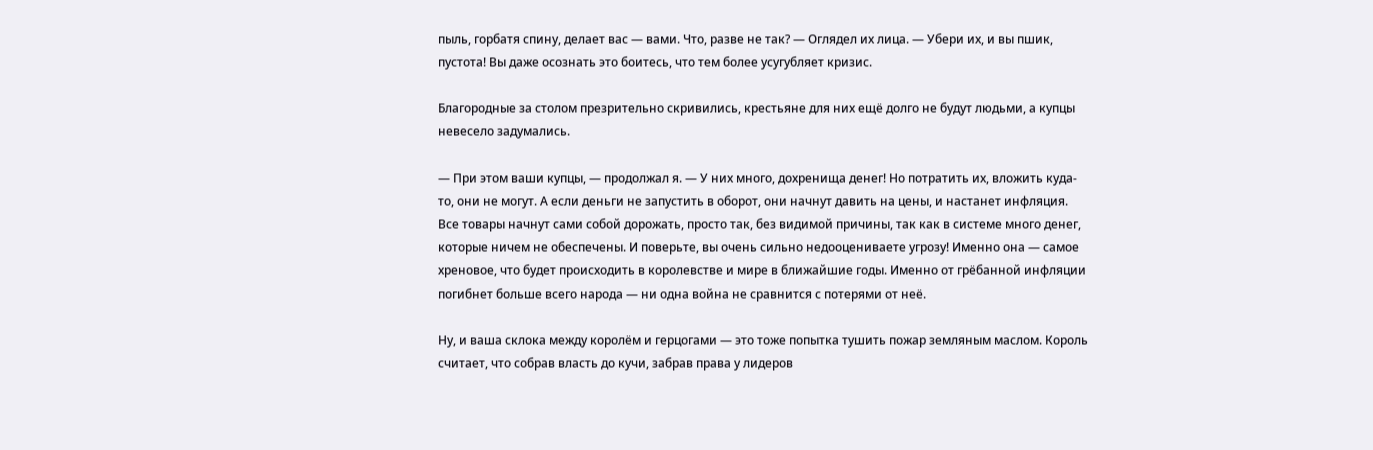пыль, горбатя спину, делает вас — вами. Что, разве не так? — Оглядел их лица. — Убери их, и вы пшик, пустота! Вы даже осознать это боитесь, что тем более усугубляет кризис.

Благородные за столом презрительно скривились, крестьяне для них ещё долго не будут людьми, а купцы невесело задумались.

— При этом ваши купцы, — продолжал я. — У них много, дохренища денег! Но потратить их, вложить куда-то, они не могут. А если деньги не запустить в оборот, они начнут давить на цены, и настанет инфляция. Все товары начнут сами собой дорожать, просто так, без видимой причины, так как в системе много денег, которые ничем не обеспечены. И поверьте, вы очень сильно недооцениваете угрозу! Именно она — самое хреновое, что будет происходить в королевстве и мире в ближайшие годы. Именно от грёбанной инфляции погибнет больше всего народа — ни одна война не сравнится с потерями от неё.

Ну, и ваша склока между королём и герцогами — это тоже попытка тушить пожар земляным маслом. Король считает, что собрав власть до кучи, забрав права у лидеров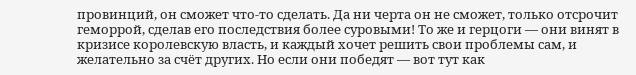провинций, он сможет что-то сделать. Да ни черта он не сможет, только отсрочит геморрой, сделав его последствия более суровыми! То же и герцоги — они винят в кризисе королевскую власть, и каждый хочет решить свои проблемы сам, и желательно за счёт других. Но если они победят — вот тут как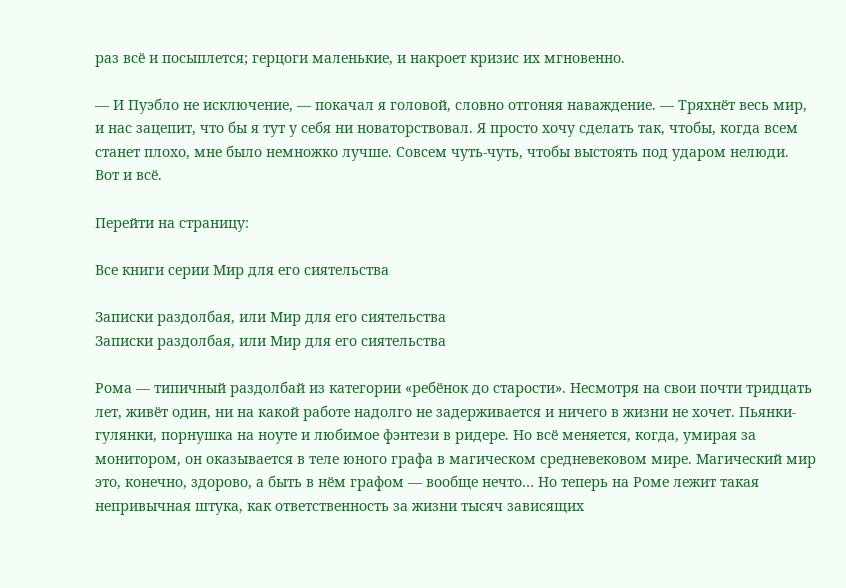раз всё и посыплется; герцоги маленькие, и накроет кризис их мгновенно.

— И Пуэбло не исключение, — покачал я головой, словно отгоняя наваждение. — Тряхнёт весь мир, и нас зацепит, что бы я тут у себя ни новаторствовал. Я просто хочу сделать так, чтобы, когда всем станет плохо, мне было немножко лучше. Совсем чуть-чуть, чтобы выстоять под ударом нелюди. Вот и всё.

Перейти на страницу:

Все книги серии Мир для его сиятельства

Записки раздолбая, или Мир для его сиятельства
Записки раздолбая, или Мир для его сиятельства

Рома — типичный раздолбай из категории «ребёнок до старости». Несмотря на свои почти тридцать лет, живёт один, ни на какой работе надолго не задерживается и ничего в жизни не хочет. Пьянки-гулянки, порнушка на ноуте и любимое фэнтези в ридере. Но всё меняется, когда, умирая за монитором, он оказывается в теле юного графа в магическом средневековом мире. Магический мир это, конечно, здорово, а быть в нём графом — вообще нечто… Но теперь на Роме лежит такая непривычная штука, как ответственность за жизни тысяч зависящих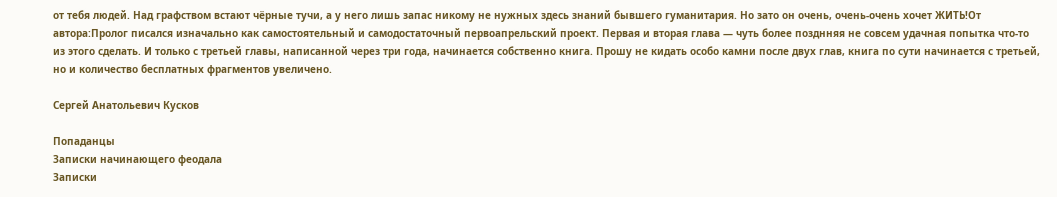от тебя людей. Над графством встают чёрные тучи, а у него лишь запас никому не нужных здесь знаний бывшего гуманитария. Но зато он очень, очень-очень хочет ЖИТЬ!От автора:Пролог писался изначально как самостоятельный и самодостаточный первоапрельский проект. Первая и вторая глава — чуть более позднняя не совсем удачная попытка что-то из этого сделать. И только с третьей главы, написанной через три года, начинается собственно книга. Прошу не кидать особо камни после двух глав, книга по сути начинается с третьей, но и количество бесплатных фрагментов увеличено.

Сергей Анатольевич Кусков

Попаданцы
Записки начинающего феодала
Записки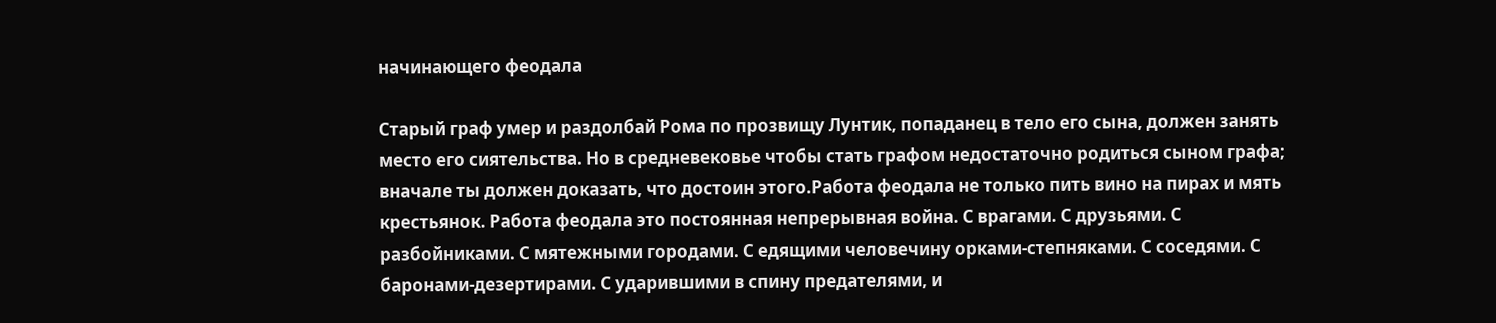начинающего феодала

Старый граф умер и раздолбай Рома по прозвищу Лунтик, попаданец в тело его сына, должен занять место его сиятельства. Но в средневековье чтобы стать графом недостаточно родиться сыном графа; вначале ты должен доказать, что достоин этого.Работа феодала не только пить вино на пирах и мять крестьянок. Работа феодала это постоянная непрерывная война. С врагами. С друзьями. С разбойниками. С мятежными городами. С едящими человечину орками-степняками. С соседями. С баронами-дезертирами. С ударившими в спину предателями, и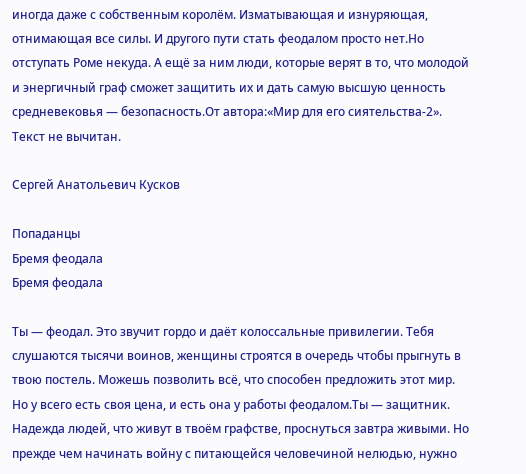иногда даже с собственным королём. Изматывающая и изнуряющая, отнимающая все силы. И другого пути стать феодалом просто нет.Но отступать Роме некуда. А ещё за ним люди, которые верят в то, что молодой и энергичный граф сможет защитить их и дать самую высшую ценность средневековья — безопасность.От автора:«Мир для его сиятельства-2». Текст не вычитан.

Сергей Анатольевич Кусков

Попаданцы
Бремя феодала
Бремя феодала

Ты — феодал. Это звучит гордо и даёт колоссальные привилегии. Тебя слушаются тысячи воинов, женщины строятся в очередь чтобы прыгнуть в твою постель. Можешь позволить всё, что способен предложить этот мир. Но у всего есть своя цена, и есть она у работы феодалом.Ты — защитник. Надежда людей, что живут в твоём графстве, проснуться завтра живыми. Но прежде чем начинать войну с питающейся человечиной нелюдью, нужно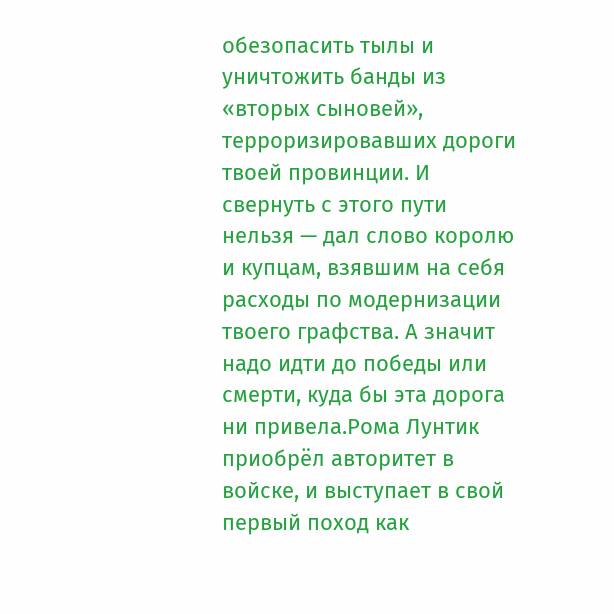обезопасить тылы и уничтожить банды из «вторых сыновей», терроризировавших дороги твоей провинции. И свернуть с этого пути нельзя — дал слово королю и купцам, взявшим на себя расходы по модернизации твоего графства. А значит надо идти до победы или смерти, куда бы эта дорога ни привела.Рома Лунтик приобрёл авторитет в войске, и выступает в свой первый поход как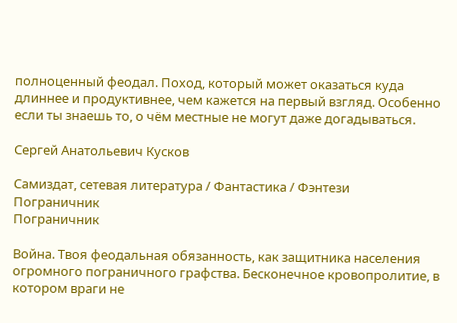полноценный феодал. Поход, который может оказаться куда длиннее и продуктивнее, чем кажется на первый взгляд. Особенно если ты знаешь то, о чём местные не могут даже догадываться.

Сергей Анатольевич Кусков

Самиздат, сетевая литература / Фантастика / Фэнтези
Пограничник
Пограничник

Война. Твоя феодальная обязанность, как защитника населения огромного пограничного графства. Бесконечное кровопролитие, в котором враги не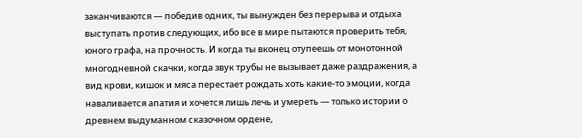заканчиваются — победив одних, ты вынужден без перерыва и отдыха выступать против следующих, ибо все в мире пытаются проверить тебя, юного графа, на прочность. И когда ты вконец отупеешь от монотонной многодневной скачки, когда звук трубы не вызывает даже раздражения, а вид крови, кишок и мяса перестает рождать хоть какие-то эмоции, когда наваливается апатия и хочется лишь лечь и умереть — только истории о древнем выдуманном сказочном ордене,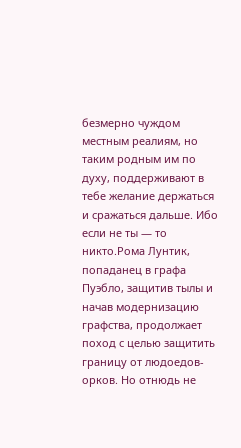безмерно чуждом местным реалиям, но таким родным им по духу, поддерживают в тебе желание держаться и сражаться дальше. Ибо если не ты — то никто.Рома Лунтик, попаданец в графа Пуэбло, защитив тылы и начав модернизацию графства, продолжает поход с целью защитить границу от людоедов-орков. Но отнюдь не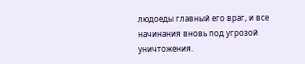людоеды главный его враг, и все начинания вновь под угрозой уничтожения.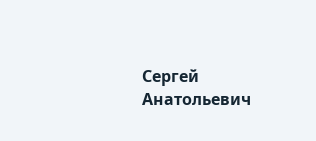Сергей Анатольевич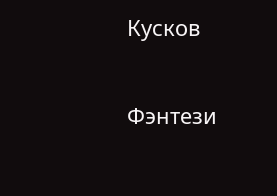Кусков

Фэнтези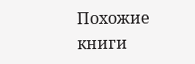Похожие книги